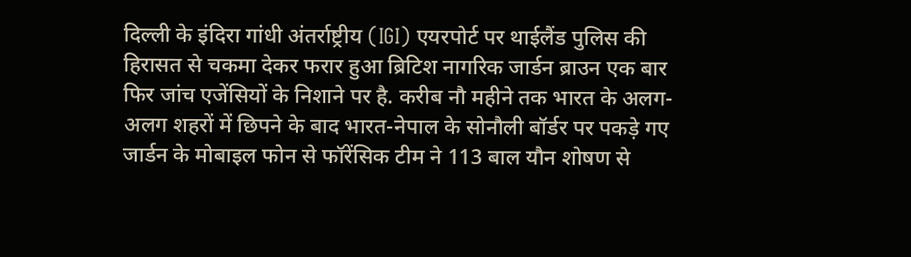दिल्ली के इंदिरा गांधी अंतर्राष्ट्रीय (IGI) एयरपोर्ट पर थाईलैंड पुलिस की हिरासत से चकमा देकर फरार हुआ ब्रिटिश नागरिक जार्डन ब्राउन एक बार फिर जांच एजेंसियों के निशाने पर है. करीब नौ महीने तक भारत के अलग-अलग शहरों में छिपने के बाद भारत-नेपाल के सोनौली बॉर्डर पर पकड़े गए जार्डन के मोबाइल फोन से फॉरेंसिक टीम ने 113 बाल यौन शोषण से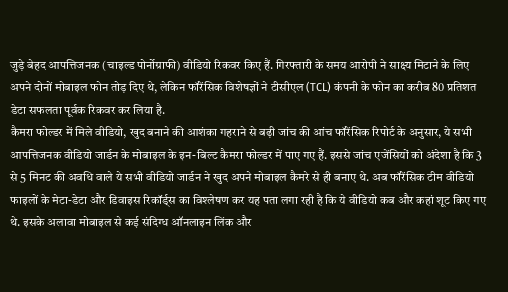जुड़े बेहद आपत्तिजनक (चाइल्ड पोर्नोग्राफी) वीडियो रिकवर किए हैं. गिरफ्तारी के समय आरोपी ने साक्ष्य मिटाने के लिए अपने दोनों मोबाइल फोन तोड़ दिए थे, लेकिन फॉरेंसिक विशेषज्ञों ने टीसीएल (TCL) कंपनी के फोन का करीब 80 प्रतिशत डेटा सफलता पूर्वक रिकवर कर लिया है.
कैमरा फोल्डर में मिले वीडियो, खुद बनाने की आशंका गहराने से बढ़ी जांच की आंच फॉरेंसिक रिपोर्ट के अनुसार, ये सभी आपत्तिजनक वीडियो जार्डन के मोबाइल के इन-बिल्ट कैमरा फोल्डर में पाए गए हैं. इससे जांच एजेंसियों को अंदेशा है कि 3 से 5 मिनट की अवधि वाले ये सभी वीडियो जार्डन ने खुद अपने मोबाइल कैमरे से ही बनाए थे. अब फॉरेंसिक टीम वीडियो फाइलों के मेटा-डेटा और डिवाइस रिकॉर्ड्स का विश्लेषण कर यह पता लगा रही है कि ये वीडियो कब और कहां शूट किए गए थे. इसके अलावा मोबाइल से कई संदिग्ध ऑनलाइन लिंक और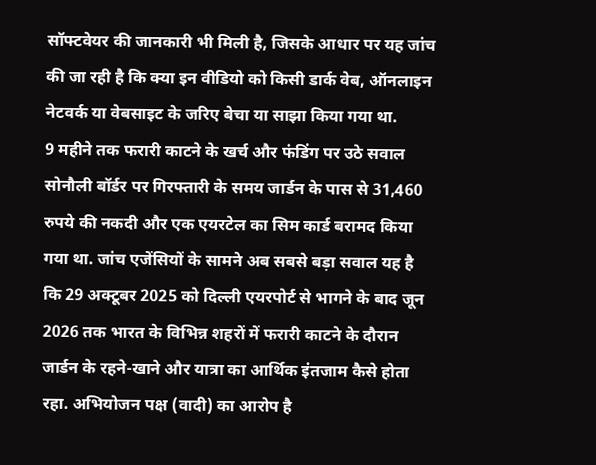सॉफ्टवेयर की जानकारी भी मिली है, जिसके आधार पर यह जांच की जा रही है कि क्या इन वीडियो को किसी डार्क वेब, ऑनलाइन नेटवर्क या वेबसाइट के जरिए बेचा या साझा किया गया था.
9 महीने तक फरारी काटने के खर्च और फंडिंग पर उठे सवाल सोनौली बॉर्डर पर गिरफ्तारी के समय जार्डन के पास से 31,460 रुपये की नकदी और एक एयरटेल का सिम कार्ड बरामद किया गया था. जांच एजेंसियों के सामने अब सबसे बड़ा सवाल यह है कि 29 अक्टूबर 2025 को दिल्ली एयरपोर्ट से भागने के बाद जून 2026 तक भारत के विभिन्न शहरों में फरारी काटने के दौरान जार्डन के रहने-खाने और यात्रा का आर्थिक इंतजाम कैसे होता रहा. अभियोजन पक्ष (वादी) का आरोप है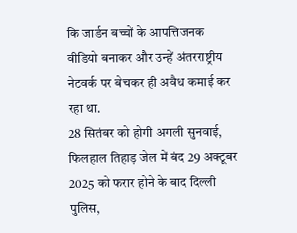कि जार्डन बच्चों के आपत्तिजनक वीडियो बनाकर और उन्हें अंतरराष्ट्रीय नेटवर्क पर बेचकर ही अवैध कमाई कर रहा था.
28 सितंबर को होगी अगली सुनवाई, फिलहाल तिहाड़ जेल में बंद 29 अक्टूबर 2025 को फरार होने के बाद दिल्ली पुलिस,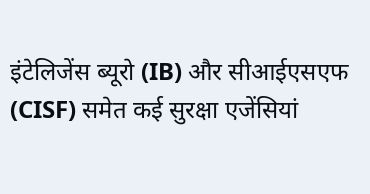इंटेलिजेंस ब्यूरो (IB) और सीआईएसएफ (CISF) समेत कई सुरक्षा एजेंसियां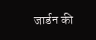जार्डन की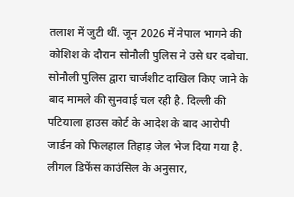तलाश में जुटी थीं. जून 2026 में नेपाल भागने की कोशिश के दौरान सोनौली पुलिस ने उसे धर दबोचा. सोनौली पुलिस द्वारा चार्जशीट दाखिल किए जाने के बाद मामले की सुनवाई चल रही है. दिल्ली की पटियाला हाउस कोर्ट के आदेश के बाद आरोपी जार्डन को फिलहाल तिहाड़ जेल भेज दिया गया है. लीगल डिफेंस काउंसिल के अनुसार,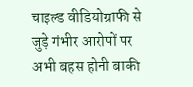चाइल्ड वीडियोग्राफी से जुड़े गंभीर आरोपों पर अभी बहस होनी बाकी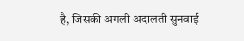है, जिसकी अगली अदालती सुनवाई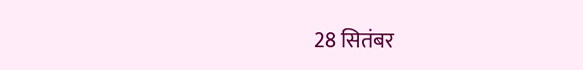28 सितंबर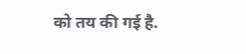को तय की गई है.